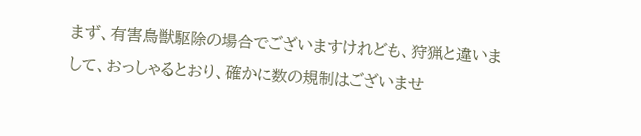まず、有害鳥獣駆除の場合でございますけれども、狩猟と違いまして、おっしゃるとおり、確かに数の規制はございませ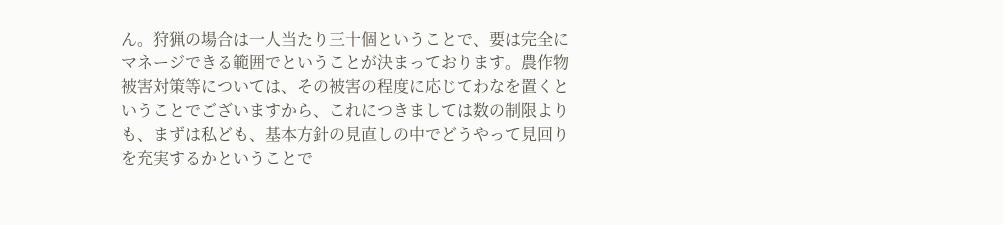ん。狩猟の場合は一人当たり三十個ということで、要は完全にマネージできる範囲でということが決まっております。農作物被害対策等については、その被害の程度に応じてわなを置くということでございますから、これにつきましては数の制限よりも、まずは私ども、基本方針の見直しの中でどうやって見回りを充実するかということで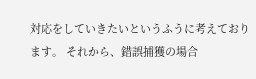対応をしていきたいというふうに考えております。 それから、錯誤捕獲の場合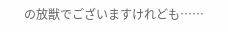の放獣でございますけれども……